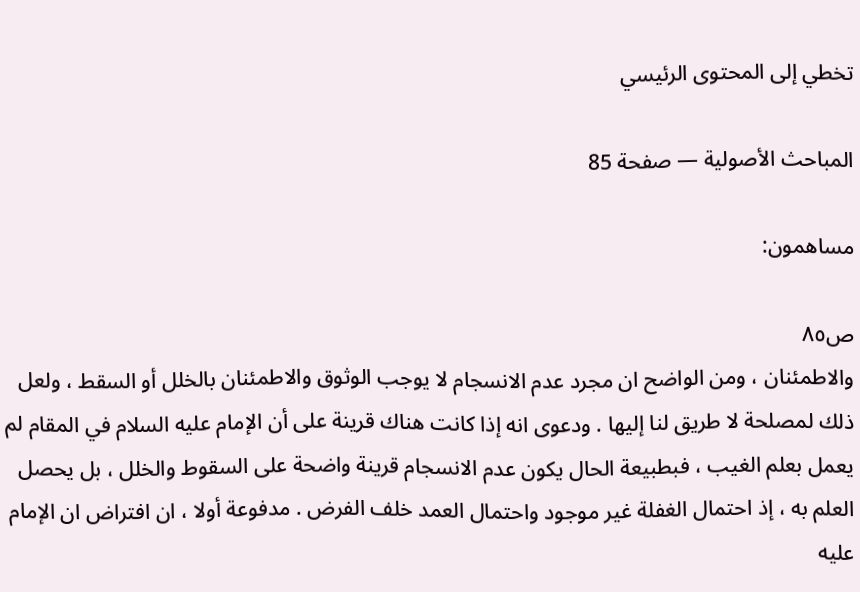تخطي إلى المحتوى الرئيسي

المباحث الأصولية — صفحة 85

مساهمون:

ص٨٥
والاطمئنان ، ومن الواضح ان مجرد عدم الانسجام لا يوجب الوثوق والاطمئنان بالخلل أو السقط ، ولعل ذلك لمصلحة لا طريق لنا إليها . ودعوى انه إذا كانت هناك قرينة على أن الإمام عليه السلام في المقام لم يعمل بعلم الغيب ، فبطبيعة الحال يكون عدم الانسجام قرينة واضحة على السقوط والخلل ، بل يحصل العلم به ، إذ احتمال الغفلة غير موجود واحتمال العمد خلف الفرض . مدفوعة أولا ، ان افتراض ان الإمام عليه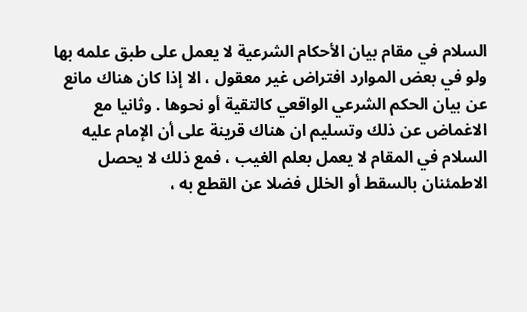السلام في مقام بيان الأحكام الشرعية لا يعمل على طبق علمه بها ولو في بعض الموارد افتراض غير معقول ، الا إذا كان هناك مانع عن بيان الحكم الشرعي الواقعي كالتقية أو نحوها . وثانيا مع الاغماض عن ذلك وتسليم ان هناك قرينة على أن الإمام عليه السلام في المقام لا يعمل بعلم الغيب ، فمع ذلك لا يحصل الاطمئنان بالسقط أو الخلل فضلا عن القطع به ،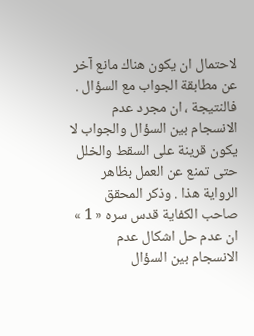لاحتمال ان يكون هناك مانع آخر عن مطابقة الجواب مع السؤال . فالنتيجة ، ان مجرد عدم الانسجام بين السؤال والجواب لا يكون قرينة على السقط والخلل حتى تمنع عن العمل بظاهر الرواية هذا . وذكر المحقق صاحب الكفاية قدس سره « 1 » ان عدم حل اشكال عدم الانسجام بين السؤال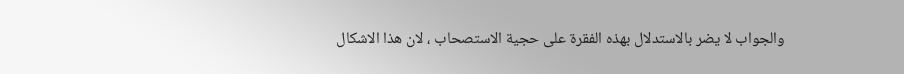والجواب لا يضر بالاستدلال بهذه الفقرة على حجية الاستصحاب ، لان هذا الاشكال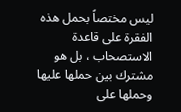ليس مختصاً بحمل هذه الفقرة على قاعدة الاستصحاب ، بل هو مشترك بين حملها عليها وحملها على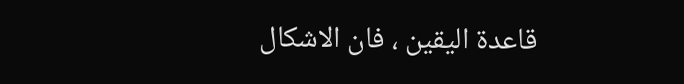قاعدة اليقين ، فان الاشكال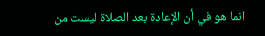انما هو في أن الإعادة بعد الصلاة ليست من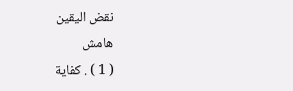نقض اليقين
هامش
( 1 ) . كفاية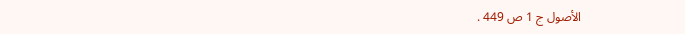الأصول ج 1 ص 449 .